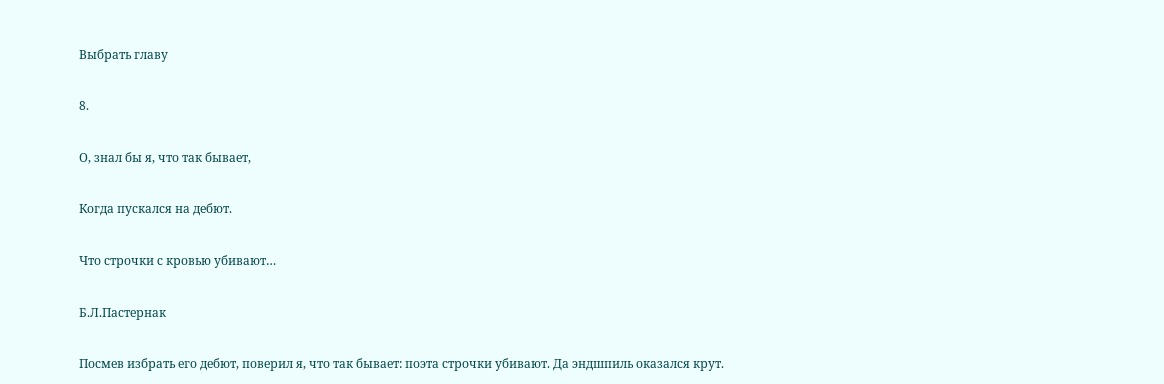Выбрать главу

8.

О, знал бы я, что так бывает,

Когда пускался на дебют.

Что строчки с кровью убивают…

Б.Л.Пастернак

Посмев избрать его дебют, поверил я, что так бывает: поэта строчки убивают. Да эндшпиль оказался крут.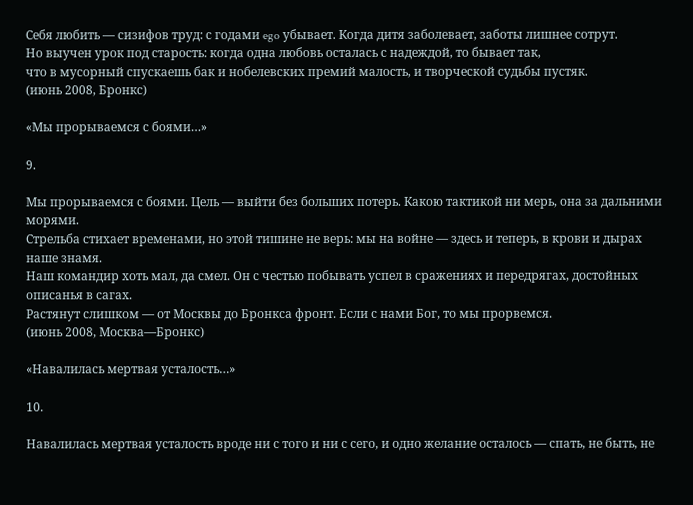Себя любить — сизифов труд: с годами ego убывает. Когда дитя заболевает, заботы лишнее сотрут.
Но выучен урок под старость: когда одна любовь осталась с надеждой, то бывает так,
что в мусорный спускаешь бак и нобелевских премий малость, и творческой судьбы пустяк.
(июнь 2008, Бронкс)

«Мы прорываемся с боями…»

9.

Мы прорываемся с боями. Цель — выйти без больших потерь. Какою тактикой ни мерь, она за дальними морями.
Стрельба стихает временами, но этой тишине не верь: мы на войне — здесь и теперь, в крови и дырах наше знамя.
Наш командир хоть мал, да смел. Он с честью побывать успел в сражениях и передрягах, достойных описанья в сагах.
Растянут слишком — от Москвы до Бронкса фронт. Если с нами Бог, то мы прорвемся.
(июнь 2008, Москва—Бронкс)

«Навалилась мертвая усталость…»

10.

Навалилась мертвая усталость вроде ни с того и ни с сего, и одно желание осталось — спать, не быть, не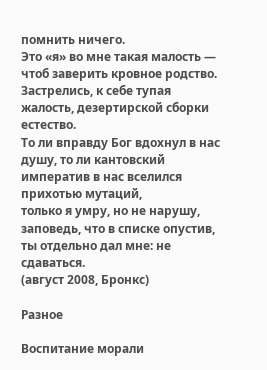помнить ничего.
Это «я» во мне такая малость — чтоб заверить кровное родство. Застрелись, к себе тупая жалость, дезертирской сборки естество.
То ли вправду Бог вдохнул в нас душу, то ли кантовский императив в нас вселился прихотью мутаций,
только я умру, но не нарушу, заповедь, что в списке опустив, ты отдельно дал мне: не сдаваться.
(август 2008, Бронкс)

Разное

Воспитание морали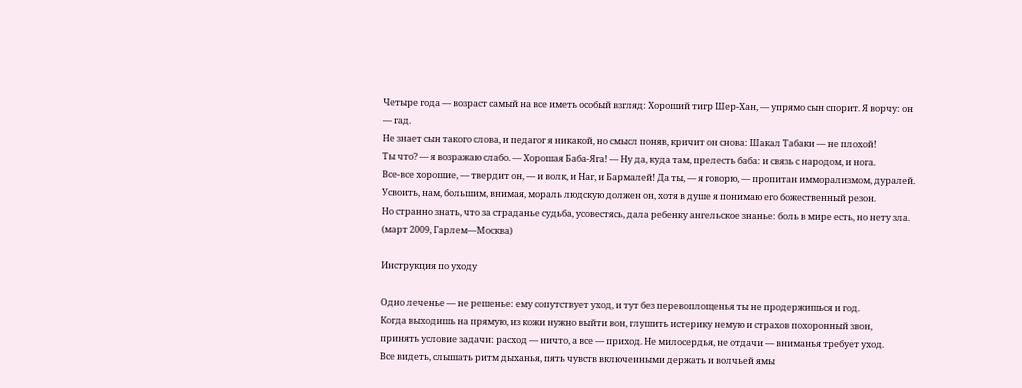Четыре года — возраст самый на все иметь особый взгляд: Хороший тигр Шер-Хан, — упрямо сын спорит. Я ворчу: он — гад.
Не знает сын такого слова, и педагог я никакой, но смысл поняв, кричит он снова: Шакал Табаки — не плохой!
Ты что? — я возражаю слабо. — Хорошая Баба-Яга! — Ну да, куда там, прелесть баба: и связь с народом, и нога.
Все-все хорошие, — твердит он, — и волк, и Наг, и Бармалей! Да ты, — я говорю, — пропитан имморализмом, дуралей.
Усвоить, нам, большим, внимая, мораль людскую должен он, хотя в душе я понимаю его божественный резон.
Но странно знать, что за страданье судьба, усовестясь, дала ребенку ангельское знанье: боль в мире есть, но нету зла.
(март 2009, Гарлем—Москва)

Инструкция по уходу

Одно леченье — не решенье: ему сопутствует уход, и тут без перевоплощенья ты не продержишься и год.
Когда выходишь на прямую, из кожи нужно выйти вон, глушить истерику немую и страхов похоронный звон,
принять условие задачи: расход — ничто, а все — приход. Не милосердья, не отдачи — вниманья требует уход.
Все видеть, слышать ритм дыханья, пять чувств включенными держать и волчьей ямы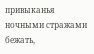привыканья ночными стражами бежать,